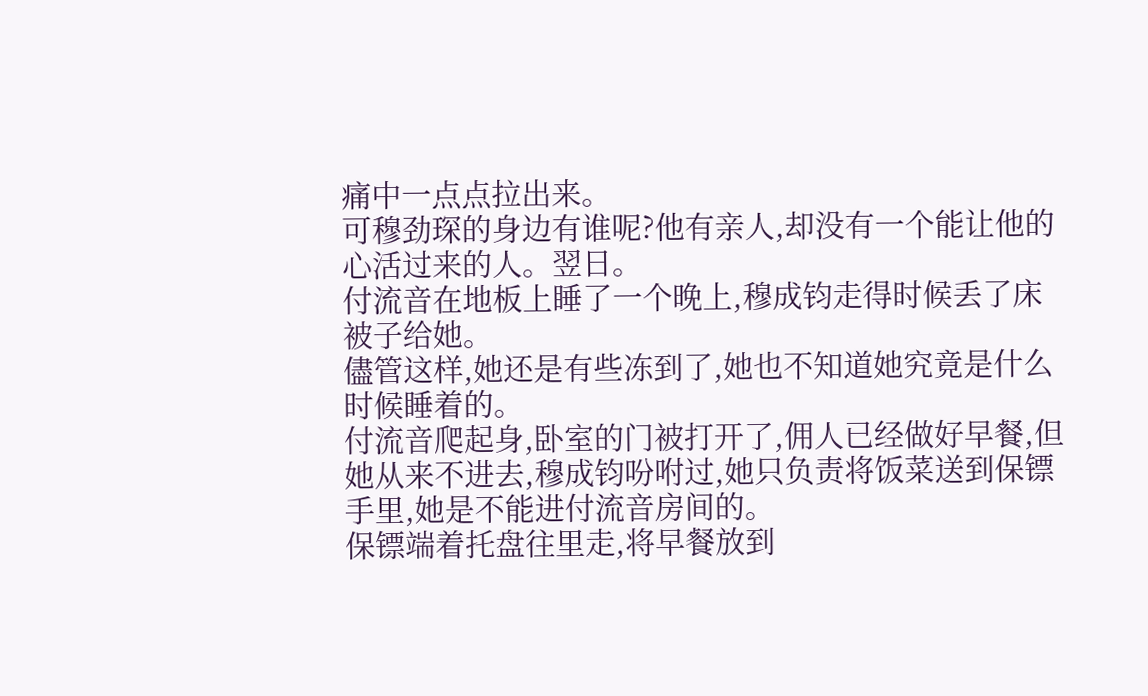痛中一点点拉出来。
可穆劲琛的身边有谁呢?他有亲人,却没有一个能让他的心活过来的人。翌日。
付流音在地板上睡了一个晚上,穆成钧走得时候丢了床被子给她。
儘管这样,她还是有些冻到了,她也不知道她究竟是什么时候睡着的。
付流音爬起身,卧室的门被打开了,佣人已经做好早餐,但她从来不进去,穆成钧吩咐过,她只负责将饭菜送到保镖手里,她是不能进付流音房间的。
保镖端着托盘往里走,将早餐放到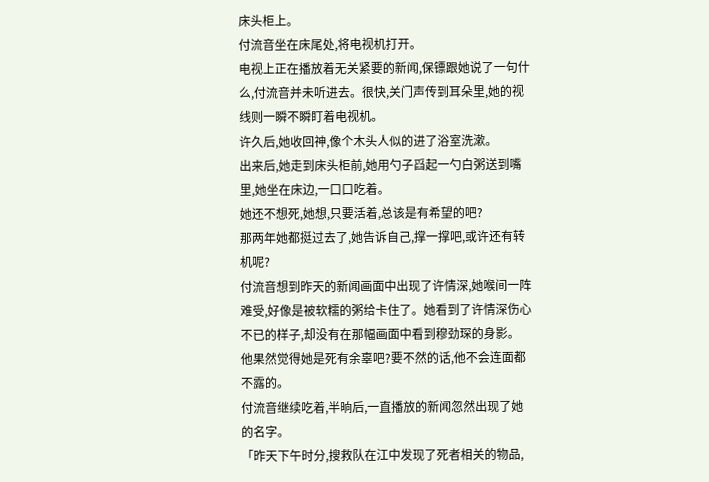床头柜上。
付流音坐在床尾处,将电视机打开。
电视上正在播放着无关紧要的新闻,保镖跟她说了一句什么,付流音并未听进去。很快,关门声传到耳朵里,她的视线则一瞬不瞬盯着电视机。
许久后,她收回神,像个木头人似的进了浴室洗漱。
出来后,她走到床头柜前,她用勺子舀起一勺白粥送到嘴里,她坐在床边,一口口吃着。
她还不想死,她想,只要活着,总该是有希望的吧?
那两年她都挺过去了,她告诉自己,撑一撑吧,或许还有转机呢?
付流音想到昨天的新闻画面中出现了许情深,她喉间一阵难受,好像是被软糯的粥给卡住了。她看到了许情深伤心不已的样子,却没有在那幅画面中看到穆劲琛的身影。
他果然觉得她是死有余辜吧?要不然的话,他不会连面都不露的。
付流音继续吃着,半晌后,一直播放的新闻忽然出现了她的名字。
「昨天下午时分,搜救队在江中发现了死者相关的物品,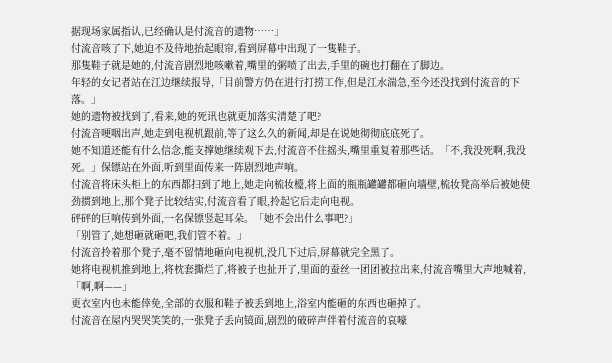据现场家属指认,已经确认是付流音的遗物……」
付流音咳了下,她迫不及待地抬起眼帘,看到屏幕中出现了一隻鞋子。
那隻鞋子就是她的,付流音剧烈地咳嗽着,嘴里的粥喷了出去,手里的碗也打翻在了脚边。
年轻的女记者站在江边继续报导,「目前警方仍在进行打捞工作,但是江水湍急,至今还没找到付流音的下落。」
她的遗物被找到了,看来,她的死讯也就更加落实清楚了吧?
付流音哽咽出声,她走到电视机跟前,等了这么久的新闻,却是在说她彻彻底底死了。
她不知道还能有什么信念,能支撑她继续观下去,付流音不住摇头,嘴里重复着那些话。「不,我没死啊,我没死。」保镖站在外面,听到里面传来一阵剧烈地声响。
付流音将床头柜上的东西都扫到了地上,她走向梳妆檯,将上面的瓶瓶罐罐都砸向墙壁,梳妆凳高举后被她使劲掼到地上,那个凳子比较结实,付流音看了眼,拎起它后走向电视。
砰砰的巨响传到外面,一名保镖竖起耳朵。「她不会出什么事吧?」
「别管了,她想砸就砸吧,我们管不着。」
付流音拎着那个凳子,毫不留情地砸向电视机,没几下过后,屏幕就完全黑了。
她将电视机推到地上,将枕套撕烂了,将被子也扯开了,里面的蚕丝一团团被拉出来,付流音嘴里大声地喊着,「啊,啊——」
更衣室内也未能倖免,全部的衣服和鞋子被丢到地上,浴室内能砸的东西也砸掉了。
付流音在屋内哭哭笑笑的,一张凳子丢向镜面,剧烈的破碎声伴着付流音的哀嚎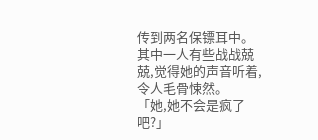传到两名保镖耳中。
其中一人有些战战兢兢,觉得她的声音听着,令人毛骨悚然。
「她,她不会是疯了吧?」